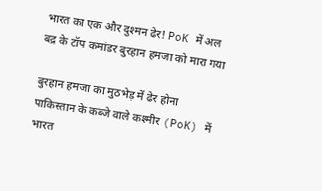भारत का एक और दुश्मन ढेर! PoK में अल बद्र के टॉप कमांडर बुरहान हमजा को मारा गया

बुरहान हमजा का मुठभेड़ में ढेर होना
पाकिस्तान के कब्जे वाले कश्मीर (PoK) में भारत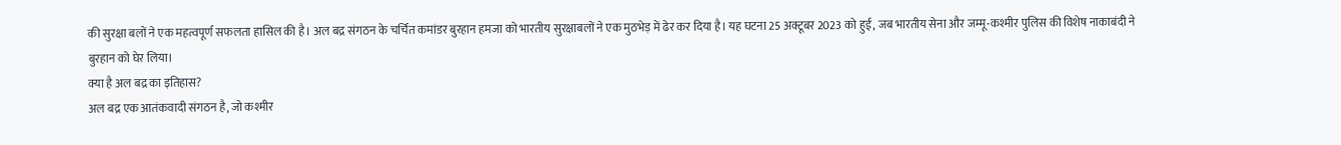की सुरक्षा बलों ने एक महत्वपूर्ण सफलता हासिल की है। अल बद्र संगठन के चर्चित कमांडर बुरहान हमजा को भारतीय सुरक्षाबलों ने एक मुठभेड़ में ढेर कर दिया है। यह घटना 25 अक्टूबर 2023 को हुई, जब भारतीय सेना और जम्मू-कश्मीर पुलिस की विशेष नाकाबंदी ने बुरहान को घेर लिया।
क्या है अल बद्र का इतिहास?
अल बद्र एक आतंकवादी संगठन है, जो कश्मीर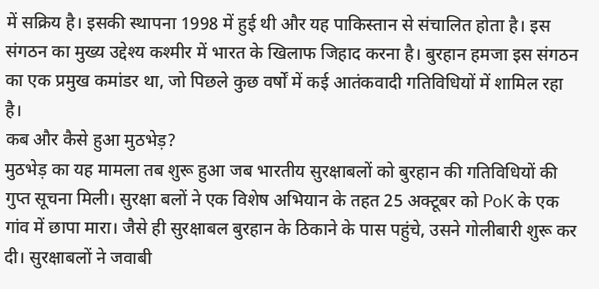में सक्रिय है। इसकी स्थापना 1998 में हुई थी और यह पाकिस्तान से संचालित होता है। इस संगठन का मुख्य उद्देश्य कश्मीर में भारत के खिलाफ जिहाद करना है। बुरहान हमजा इस संगठन का एक प्रमुख कमांडर था, जो पिछले कुछ वर्षों में कई आतंकवादी गतिविधियों में शामिल रहा है।
कब और कैसे हुआ मुठभेड़?
मुठभेड़ का यह मामला तब शुरू हुआ जब भारतीय सुरक्षाबलों को बुरहान की गतिविधियों की गुप्त सूचना मिली। सुरक्षा बलों ने एक विशेष अभियान के तहत 25 अक्टूबर को PoK के एक गांव में छापा मारा। जैसे ही सुरक्षाबल बुरहान के ठिकाने के पास पहुंचे, उसने गोलीबारी शुरू कर दी। सुरक्षाबलों ने जवाबी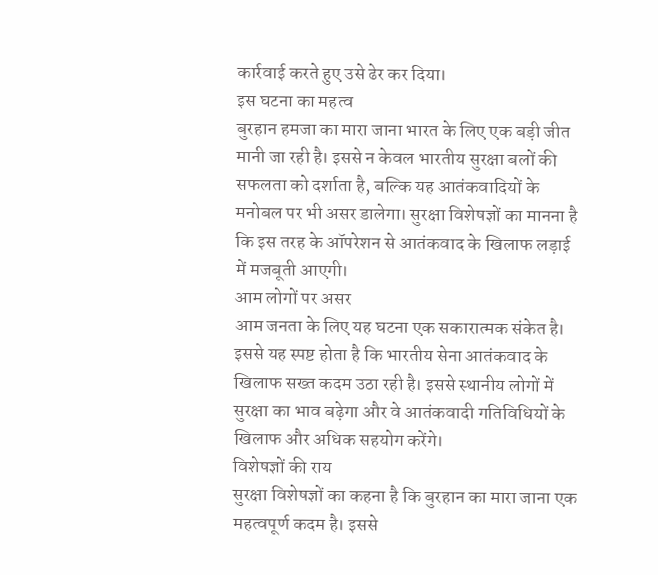कार्रवाई करते हुए उसे ढेर कर दिया।
इस घटना का महत्व
बुरहान हमजा का मारा जाना भारत के लिए एक बड़ी जीत मानी जा रही है। इससे न केवल भारतीय सुरक्षा बलों की सफलता को दर्शाता है, बल्कि यह आतंकवादियों के मनोबल पर भी असर डालेगा। सुरक्षा विशेषज्ञों का मानना है कि इस तरह के ऑपरेशन से आतंकवाद के खिलाफ लड़ाई में मजबूती आएगी।
आम लोगों पर असर
आम जनता के लिए यह घटना एक सकारात्मक संकेत है। इससे यह स्पष्ट होता है कि भारतीय सेना आतंकवाद के खिलाफ सख्त कदम उठा रही है। इससे स्थानीय लोगों में सुरक्षा का भाव बढ़ेगा और वे आतंकवादी गतिविधियों के खिलाफ और अधिक सहयोग करेंगे।
विशेषज्ञों की राय
सुरक्षा विशेषज्ञों का कहना है कि बुरहान का मारा जाना एक महत्वपूर्ण कदम है। इससे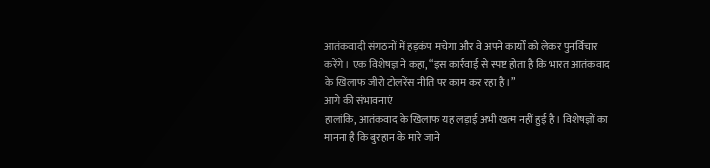आतंकवादी संगठनों में हड़कंप मचेगा और वे अपने कार्यों को लेकर पुनर्विचार करेंगे। एक विशेषज्ञ ने कहा, “इस कार्रवाई से स्पष्ट होता है कि भारत आतंकवाद के खिलाफ जीरो टोलरेंस नीति पर काम कर रहा है।”
आगे की संभावनाएं
हालांकि, आतंकवाद के खिलाफ यह लड़ाई अभी खत्म नहीं हुई है। विशेषज्ञों का मानना है कि बुरहान के मारे जाने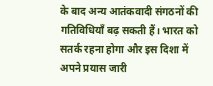के बाद अन्य आतंकवादी संगठनों की गतिविधियाँ बढ़ सकती हैं। भारत को सतर्क रहना होगा और इस दिशा में अपने प्रयास जारी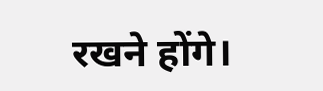रखने होंगे।